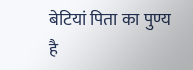बेटियां पिता का पुण्य है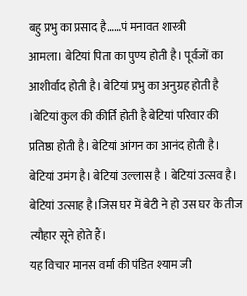बहु प्रभु का प्रसाद है……पं मनावत शास्त्री
आमला। बेटियां पिता का पुण्य होती है। पूर्वजों का आशीर्वाद होती है। बेटियां प्रभु का अनुग्रह होती है ।बेटियां कुल की कीर्ति होती है बेटियां परिवार की प्रतिष्ठा होती है। बेटियां आंगन का आनंद होती है। बेटियां उमंग है। बेटियां उल्लास है । बेटियां उत्सव है। बेटियां उत्साह है।जिस घर में बेटी ने हो उस घर के तीज त्यौहार सूने होते हैं।
यह विचार मानस वर्मा की पंडित श्याम जी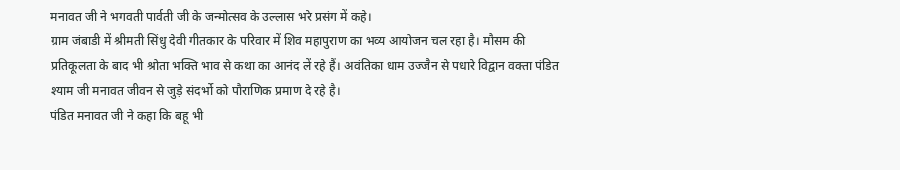मनावत जी ने भगवती पार्वती जी के जन्मोत्सव के उल्लास भरे प्रसंग में कहे।
ग्राम जंबाडी में श्रीमती सिंधु देवी गीतकार के परिवार में शिव महापुराण का भव्य आयोजन चल रहा है। मौसम की प्रतिकूलता के बाद भी श्रोता भक्ति भाव से कथा का आनंद लें रहे हैं। अवंतिका धाम उज्जैन से पधारे विद्वान वक्ता पंडित श्याम जी मनावत जीवन से जुड़े संदर्भो को पौराणिक प्रमाण दे रहे है।
पंडित मनावत जी ने कहा कि बहू भी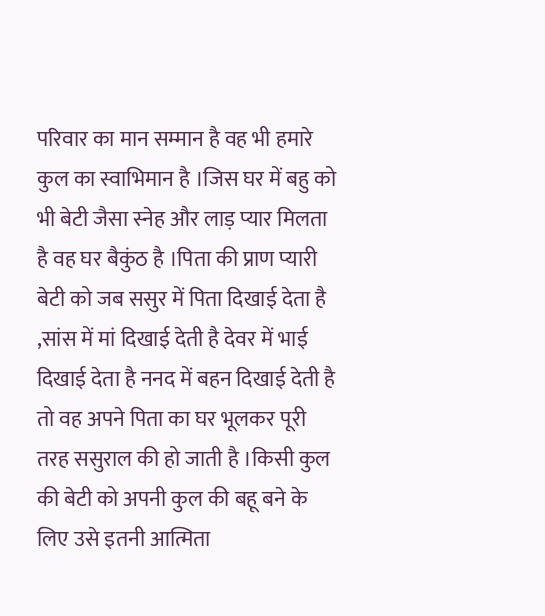परिवार का मान सम्मान है वह भी हमारे कुल का स्वाभिमान है ।जिस घर में बहु को भी बेटी जैसा स्नेह और लाड़ प्यार मिलता है वह घर बैकुंठ है ।पिता की प्राण प्यारी बेटी को जब ससुर में पिता दिखाई देता है ,सांस में मां दिखाई देती है देवर में भाई दिखाई देता है ननद में बहन दिखाई देती है तो वह अपने पिता का घर भूलकर पूरी तरह ससुराल की हो जाती है ।किसी कुल की बेटी को अपनी कुल की बहू बने के लिए उसे इतनी आत्मिता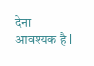देना आवश्यक है l